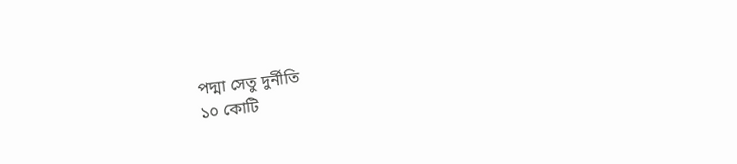পদ্মা সেতু দুর্নীতি
১০ কোটি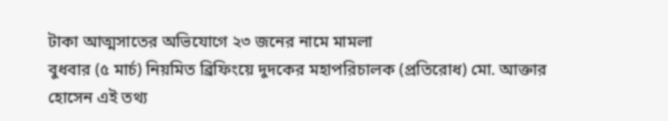টাকা আত্মসাতের অভিযোগে ২৩ জনের নামে মামলা
বুধবার (৫ মার্চ) নিয়মিত ব্রিফিংয়ে দুদকের মহাপরিচালক (প্রতিরোধ) মো. আক্তার হোসেন এই তথ্য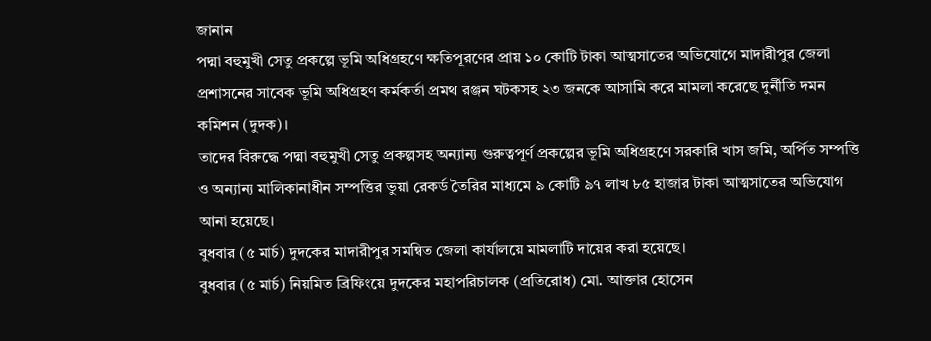জানান
পদ্মা বহুমুখী সেতু প্রকল্পে ভূমি অধিগ্রহণে ক্ষতিপূরণের প্রায় ১০ কোটি টাকা আত্মসাতের অভিযোগে মাদারীপুর জেলা প্রশাসনের সাবেক ভূমি অধিগ্রহণ কর্মকর্তা প্রমথ রঞ্জন ঘটকসহ ২৩ জনকে আসামি করে মামলা করেছে দুর্নীতি দমন কমিশন (দুদক)।
তাদের বিরুদ্ধে পদ্মা বহুমুখী সেতু প্রকল্পসহ অন্যান্য গুরুত্বপূর্ণ প্রকল্পের ভূমি অধিগ্রহণে সরকারি খাস জমি, অর্পিত সম্পত্তি ও অন্যান্য মালিকানাধীন সম্পত্তির ভুয়া রেকর্ড তৈরির মাধ্যমে ৯ কোটি ৯৭ লাখ ৮৫ হাজার টাকা আত্মসাতের অভিযোগ আনা হয়েছে।
বুধবার (৫ মার্চ) দুদকের মাদারীপুর সমন্বিত জেলা কার্যালয়ে মামলাটি দায়ের করা হয়েছে।
বুধবার (৫ মার্চ) নিয়মিত ব্রিফিংয়ে দুদকের মহাপরিচালক (প্রতিরোধ) মো. আক্তার হোসেন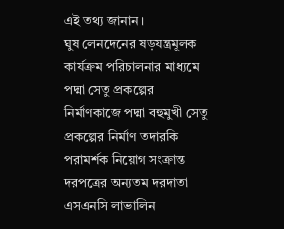এই তথ্য জানান।
ঘুষ লেনদেনের ষড়যন্ত্রমূলক কার্যক্রম পরিচালনার মাধ্যমে পদ্মা সেতু প্রকল্পের নির্মাণকাজে পদ্মা বহুমুখী সেতু প্রকল্পের নির্মাণ তদারকি পরামর্শক নিয়োগ সংক্রান্ত দরপত্রের অন্যতম দরদাতা এসএনসি লাভালিন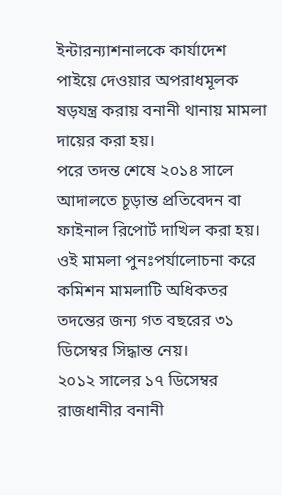ইন্টারন্যাশনালকে কার্যাদেশ পাইয়ে দেওয়ার অপরাধমূলক ষড়যন্ত্র করায় বনানী থানায় মামলা দায়ের করা হয়।
পরে তদন্ত শেষে ২০১৪ সালে আদালতে চূড়ান্ত প্রতিবেদন বা ফাইনাল রিপোর্ট দাখিল করা হয়। ওই মামলা পুনঃপর্যালোচনা করে কমিশন মামলাটি অধিকতর তদন্তের জন্য গত বছরের ৩১ ডিসেম্বর সিদ্ধান্ত নেয়।
২০১২ সালের ১৭ ডিসেম্বর রাজধানীর বনানী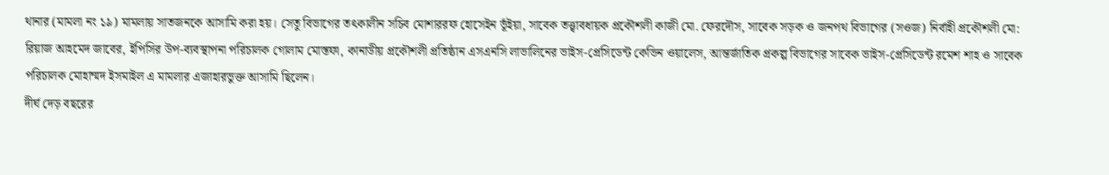থানার (মামলা নং ১৯) মামলায় সাতজনকে আসামি করা হয়। সেতু বিভাগের তৎকালীন সচিব মোশাররফ হোসেইন ভূঁইয়া, সাবেক তত্ত্বাবধায়ক প্রকৌশলী কাজী মো. ফেরদৌস, সাবেক সড়ক ও জনপথ বিভাগের (সওজ) নির্বাহী প্রকৌশলী মো: রিয়াজ আহমেদ জাবের, ইপিসির উপ-ব্যবস্থাপনা পরিচালক গোলাম মোস্তফা, কানাডীয় প্রকৌশলী প্রতিষ্ঠান এসএনসি লাভালিনের ভাইস-প্রেসিডেন্ট কেভিন ওয়ালেস, আন্তর্জাতিক প্রকল্প বিভাগের সাবেক ভাইস-প্রেসিডেন্ট রমেশ শাহ ও সাবেক পরিচালক মোহাম্মদ ইসমাইল এ মামলার এজাহারভুক্ত আসামি ছিলেন।
দীর্ঘ দেড় বছরের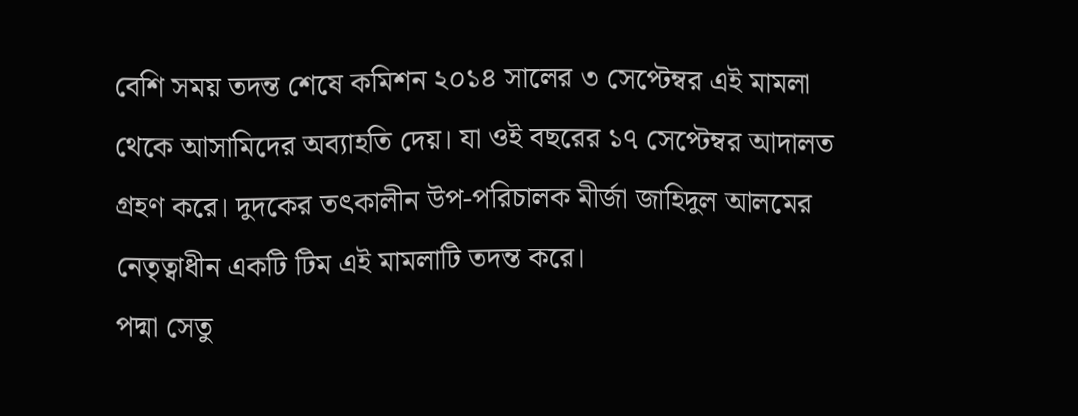বেশি সময় তদন্ত শেষে কমিশন ২০১৪ সালের ৩ সেপ্টেম্বর এই মামলা থেকে আসামিদের অব্যাহতি দেয়। যা ওই বছরের ১৭ সেপ্টেম্বর আদালত গ্রহণ করে। দুদকের তৎকালীন উপ-পরিচালক মীর্জা জাহিদুল আলমের নেতৃত্বাধীন একটি টিম এই মামলাটি তদন্ত করে।
পদ্মা সেতু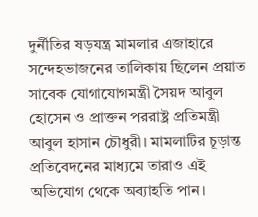দুর্নীতির ষড়যন্ত্র মামলার এজাহারে সন্দেহভাজনের তালিকায় ছিলেন প্রয়াত সাবেক যোগাযোগমন্ত্রী সৈয়দ আবুল হোসেন ও প্রাক্তন পররাষ্ট্র প্রতিমন্ত্রী আবুল হাসান চৌধুরী। মামলাটির চূড়ান্ত প্রতিবেদনের মাধ্যমে তারাও এই অভিযোগ থেকে অব্যাহতি পান।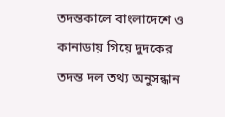তদন্তকালে বাংলাদেশে ও কানাডায় গিয়ে দুদকের তদন্ত দল তথ্য অনুসন্ধান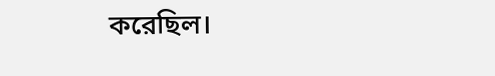করেছিল।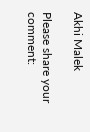Akhi Malek

Please share your comment: